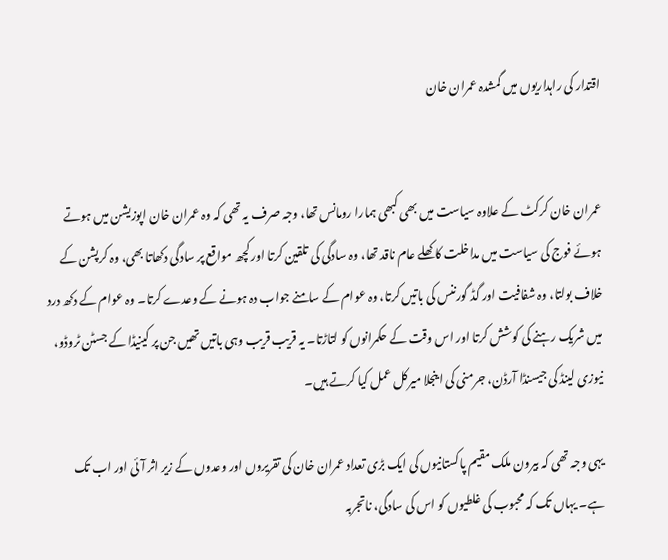اقتدار کی راہداریوں میں گمشدہ عمران خان


عمران خان کرکٹ کے علاوہ سیاست میں بھی کبھی ہمارا رومانس تھا، وجہ صرف یہ تھی کہ وہ عمران خان اپوزیشن میں ہوتے ہوئے فوج کی سیاست میں مداخلت کا کھلے عام ناقد تھا، وہ سادگی کی تلقین کرتا اور کچھ مواقع پر سادگی دکھاتا بھی، وہ کرپشن کے خلاف بولتا، وہ شفافیت اور گڈ گورننس کی باتیں کرتا، وہ عوام کے سامنے جواب دہ ہونے کے وعدے کرتا۔ وہ عوام کے دکھ درد میں شریک رہنے کی کوشش کرتا اور اس وقت کے حکمرانوں کو لتاڑتا۔ یہ قریب قریب وہی باتیں تھیں جن پر کینیڈا کے جسٹن ٹروڈو، نیوزی لینڈ کی جیسنڈا آرڈن، جرمنی کی اینجلا میرکل عمل کیا کرتے ہیں۔

یہی وجہ تھی کہ بیرون ملک مقیم پاکستانیوں کی ایک بڑی تعداد عمران خان کی تقریروں اور وعدوں کے زیر اثر آئی اور اب تک ہے۔ یہاں تک کہ محبوب کی غلطیوں کو اس کی سادگی، ناتجربہ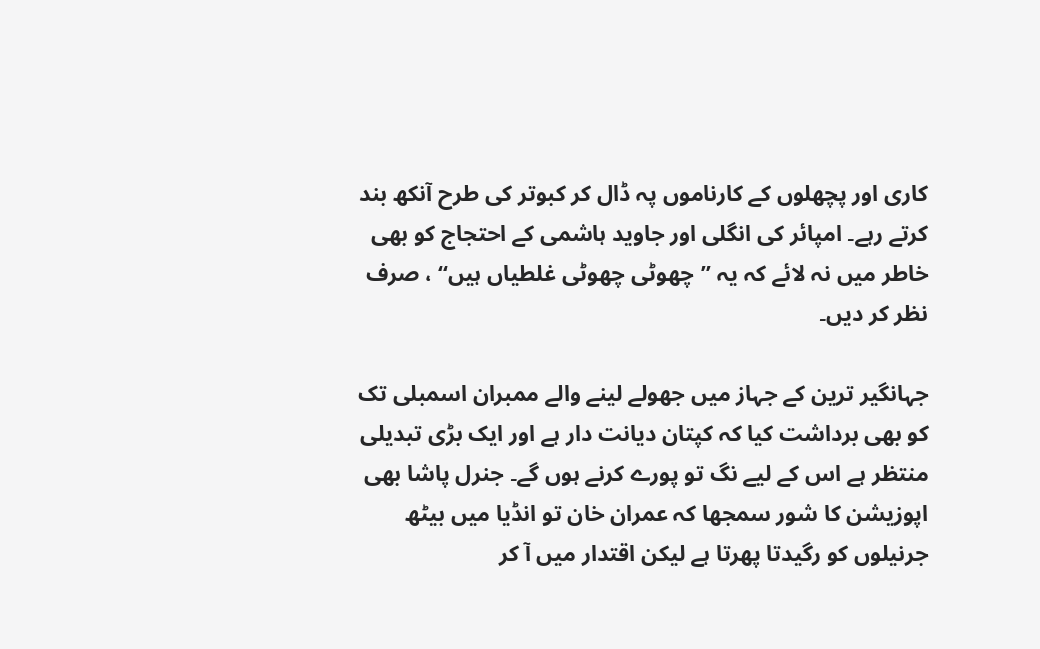کاری اور پچھلوں کے کارناموں پہ ڈال کر کبوتر کی طرح آنکھ بند کرتے رہے۔ امپائر کی انگلی اور جاوید ہاشمی کے احتجاج کو بھی خاطر میں نہ لائے کہ یہ ”چھوٹی چھوٹی غلطیاں ہیں“ ، صرف نظر کر دیں۔

جہانگیر ترین کے جہاز میں جھولے لینے والے ممبران اسمبلی تک کو بھی برداشت کیا کہ کپتان دیانت دار ہے اور ایک بڑی تبدیلی منتظر ہے اس کے لیے نگ تو پورے کرنے ہوں گے۔ جنرل پاشا بھی اپوزیشن کا شور سمجھا کہ عمران خان تو انڈیا میں بیٹھ جرنیلوں کو رگیدتا پھرتا ہے لیکن اقتدار میں آ کر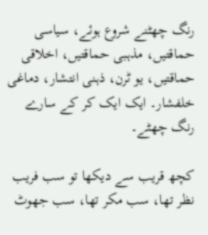رنگ چھٹنے شروع ہوئے، سیاسی حماقتیں، مذہبی حماقتیں، اخلاقی حماقتیں، یو ٹرن، ذہنی انتشار، دماغی خلفشار۔ ایک ایک کر کے سارے رنگ چھٹے۔

کچھ قریب سے دیکھا تو سب فریب نظر تھا، سب مکر تھا، سب جھوٹ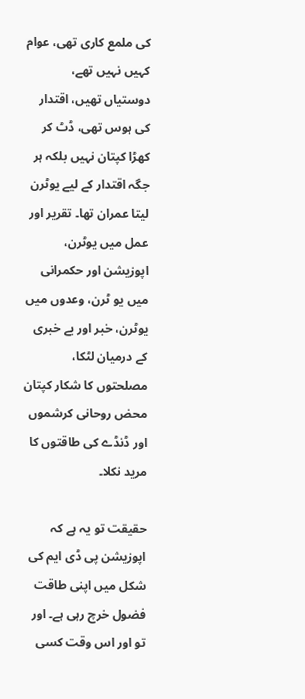کی ملمع کاری تھی، عوام کہیں نہیں تھے، دوستیاں تھیں، اقتدار کی ہوس تھی، ڈٹ کر کھڑا کپتان نہیں بلکہ ہر جگہ اقتدار کے لیے یوٹرن لیتا عمران تھا۔ تقریر اور عمل میں یوٹرن، اپوزیشن اور حکمرانی میں یو ٹرن، وعدوں میں یوٹرن، خبر اور بے خبری کے درمیان لٹکا، مصلحتوں کا شکار کپتان محض روحانی کرشموں اور ڈنڈے کی طاقتوں کا مرید نکلا۔

حقیقت تو یہ ہے کہ اپوزیشن پی ڈی ایم کی شکل میں اپنی طاقت فضول خرچ رہی ہے۔ اور تو اور اس وقت کسی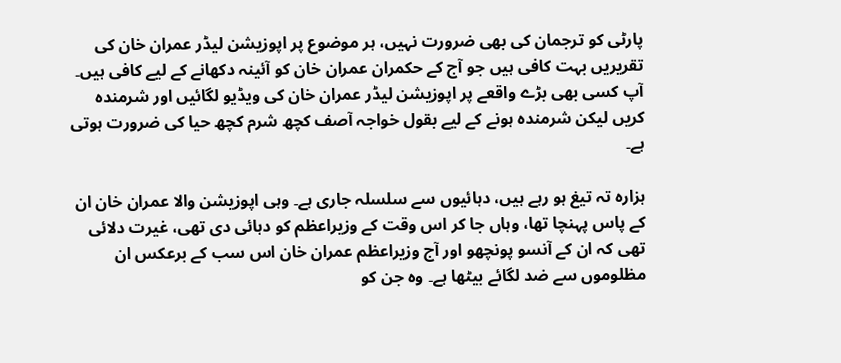پارٹی کو ترجمان کی بھی ضرورت نہیں، ہر موضوع پر اپوزیشن لیڈر عمران خان کی تقریریں بہت کافی ہیں جو آج کے حکمران عمران خان کو آئینہ دکھانے کے لیے کافی ہیں۔ آپ کسی بھی بڑے واقعے پر اپوزیشن لیڈر عمران خان کی ویڈیو لگائیں اور شرمندہ کریں لیکن شرمندہ ہونے کے لیے بقول خواجہ آصف کچھ شرم کچھ حیا کی ضرورت ہوتی ہے۔

ہزارہ تہ تیغ ہو رہے ہیں، دہائیوں سے سلسلہ جاری ہے۔ وہی اپوزیشن والا عمران خان ان کے پاس پہنچا تھا، وہاں جا کر اس وقت کے وزیراعظم کو دہائی دی تھی، غیرت دلائی تھی کہ ان کے آنسو پونچھو اور آج وزیراعظم عمران خان اس سب کے برعکس ان مظلوموں سے ضد لگائے بیٹھا ہے۔ وہ جن کو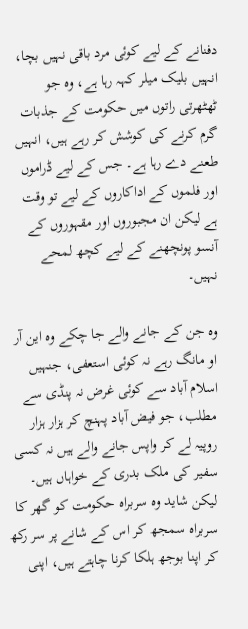دفنانے کے لیے کوئی مرد باقی نہیں بچا، انہیں بلیک میلر کہہ رہا ہے، وہ جو ٹھٹھرتی راتوں میں حکومت کے جذبات گرم کرنے کی کوشش کر رہے ہیں، انہیں طعنے دے رہا ہے۔ جس کے لیے ڈراموں اور فلموں کے اداکاروں کے لیے تو وقت ہے لیکن ان مجبوروں اور مقہوروں کے آنسو پونچھنے کے لیے کچھ لمحے نہیں۔

وہ جن کے جانے والے جا چکے وہ این آر او مانگ رہے نہ کوئی استعفی، جنہیں اسلام آباد سے کوئی غرض نہ پنڈی سے مطلب، جو فیض آباد پہنچ کر ہزار ہزار روپیہ لے کر واپس جانے والے ہیں نہ کسی سفیر کی ملک بدری کے خواہاں ہیں۔ لیکن شاید وہ سربراہ حکومت کو گھر کا سربراہ سمجھ کر اس کے شانے پر سر رکھ کر اپنا بوجھ ہلکا کرنا چاہتے ہیں، اپنی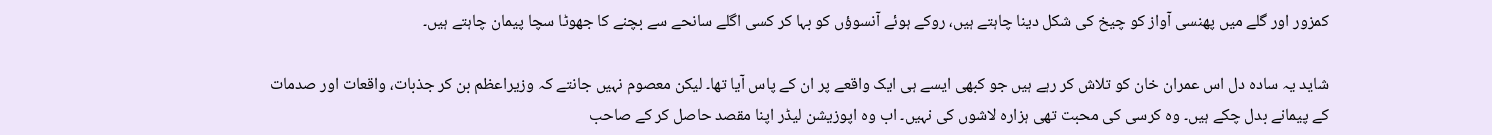کمزور اور گلے میں پھنسی آواز کو چیخ کی شکل دینا چاہتے ہیں، روکے ہوئے آنسوؤں کو بہا کر کسی اگلے سانحے سے بچنے کا جھوٹا سچا پیمان چاہتے ہیں۔

شاید یہ سادہ دل اس عمران خان کو تلاش کر رہے ہیں جو کبھی ایسے ہی ایک واقعے پر ان کے پاس آیا تھا۔ لیکن معصوم نہیں جانتے کہ وزیراعظم بن کر جذبات، واقعات اور صدمات کے پیمانے بدل چکے ہیں۔ وہ کرسی کی محبت تھی ہزارہ لاشوں کی نہیں۔ اب وہ اپوزیشن لیڈر اپنا مقصد حاصل کر کے صاحب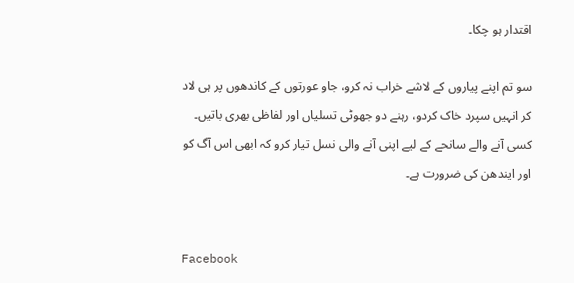اقتدار ہو چکا۔

سو تم اپنے پیاروں کے لاشے خراب نہ کرو، جاو عورتوں کے کاندھوں پر ہی لاد کر انہیں سپرد خاک کردو، رہنے دو جھوٹی تسلیاں اور لفاظی بھری باتیں۔ کسی آنے والے سانحے کے لیے اپنی آنے والی نسل تیار کرو کہ ابھی اس آگ کو اور ایندھن کی ضرورت ہے۔


Facebook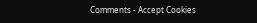Comments - Accept Cookies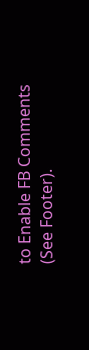to Enable FB Comments (See Footer).